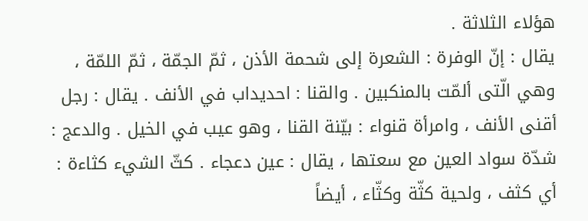هؤلاء الثلاثة .
يقال : إنّ الوفرة : الشعرة إلى شحمة الأذن ، ثمّ الجمّة ، ثمّ اللمّة ، وهي الّتى ألمّت بالمنكبين . والقنا : احديداب في الأنف . يقال : رجل أقنى الأنف ، وامرأة قنواء : بيّنة القنا ، وهو عيب في الخيل . والدعج : شدّة سواد العين مع سعتها ، يقال : عين دعجاء . كثّ الشيء كثاءة : أي كثف ، ولحية كثّة وكثّاء ، أيضاً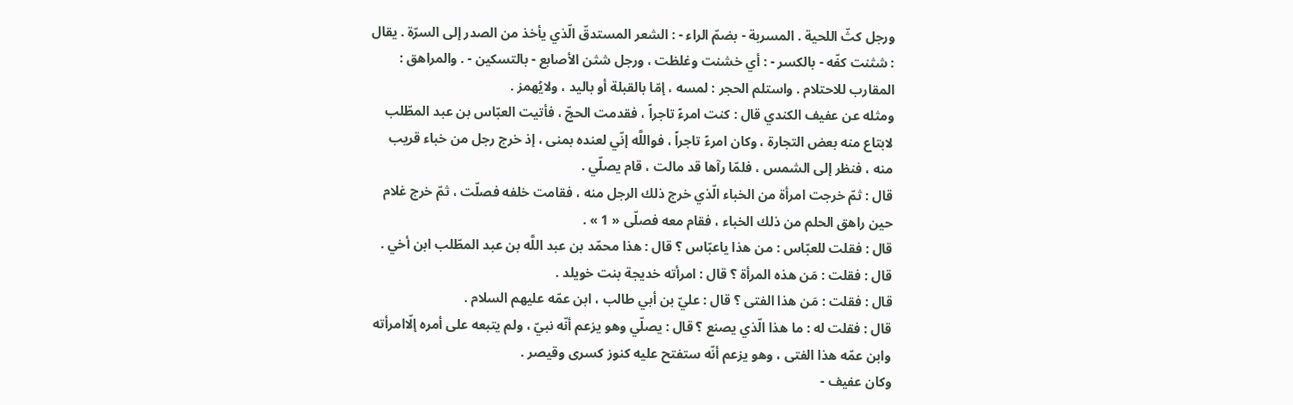ورجل كثّ اللحية . المسربة - بضمّ الراء - : الشعر المستدقّ الّذي يأخذ من الصدر إلى السرّة . يقال : شثنت كفّه - بالكسر - : أي خشنت وغلظت ، ورجل شثن الأصابع - بالتسكين - . والمراهق : المقارب للاحتلام . واستلم الحجر : لمسه ، إمّا بالقبلة أو باليد ، ولايُهمز .
ومثله عن عفيف الكندي قال : كنت امرءً تاجراً ، فقدمت الحجّ ، فأتيت العبّاس بن عبد المطّلب لابتاع منه بعض التجارة ، وكان امرءً تاجراً ، فواللَّه إنّي لعنده بمنى ، إذ خرج رجل من خباء قريب منه ، فنظر إلى الشمس ، فلمّا رآها قد مالت ، قام يصلّي .
قال : ثمّ خرجت امرأة من الخباء الّذي خرج ذلك الرجل منه ، فقامت خلفه فصلّت ، ثمّ خرج غلام حين راهق الحلم من ذلك الخباء ، فقام معه فصلّى « 1 » .
قال : فقلت للعبّاس : من هذا ياعبّاس ؟ قال : هذا محمّد بن عبد اللَّه بن عبد المطّلب ابن أخي .
قال : فقلت : مَن هذه المرأة ؟ قال : امرأته خديجة بنت خويلد .
قال : فقلت : مَن هذا الفتى ؟ قال : عليّ بن أبي طالب ، ابن عمّه عليهم السلام .
قال : فقلت له : ما هذا الّذي يصنع ؟ قال : يصلّي وهو يزعم أنّه نبيّ ، ولم يتبعه على أمره إلّاامرأته وابن عمّه هذا الفتى ، وهو يزعم أنّه ستفتح عليه كنوز كسرى وقيصر .
وكان عفيف -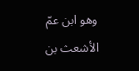وهو ابن عمّ الأشعث بن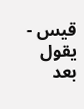قيس - يقول بعد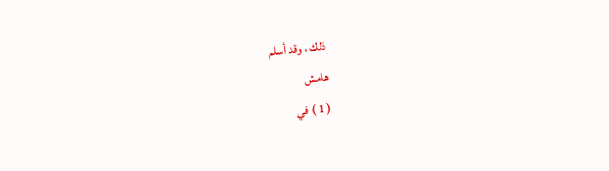ذلك ، وقد أسلم
هامش
( 1 ) في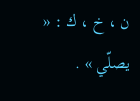ن ، خ ، ك : « يصلّي » .